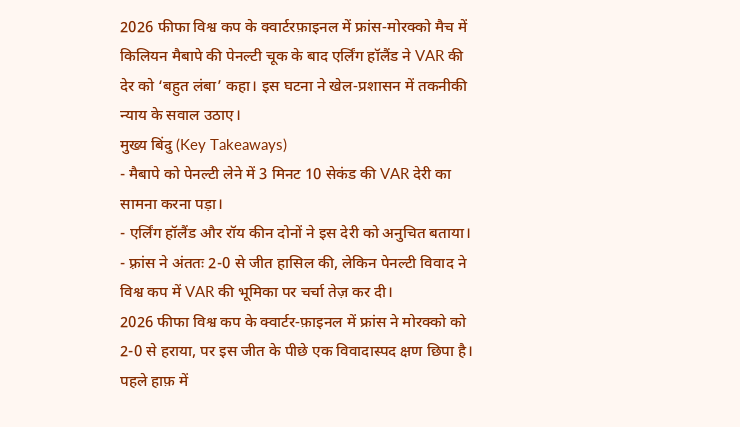2026 फीफा विश्व कप के क्वार्टरफ़ाइनल में फ्रांस‑मोरक्को मैच में किलियन मैबापे की पेनल्टी चूक के बाद एर्लिंग हॉलैंड ने VAR की देर को ‘बहुत लंबा’ कहा। इस घटना ने खेल‑प्रशासन में तकनीकी न्याय के सवाल उठाए।
मुख्य बिंदु (Key Takeaways)
- मैबापे को पेनल्टी लेने में 3 मिनट 10 सेकंड की VAR देरी का सामना करना पड़ा।
- एर्लिंग हॉलैंड और रॉय कीन दोनों ने इस देरी को अनुचित बताया।
- फ़्रांस ने अंततः 2-0 से जीत हासिल की, लेकिन पेनल्टी विवाद ने विश्व कप में VAR की भूमिका पर चर्चा तेज़ कर दी।
2026 फीफा विश्व कप के क्वार्टर‑फ़ाइनल में फ्रांस ने मोरक्को को 2-0 से हराया, पर इस जीत के पीछे एक विवादास्पद क्षण छिपा है। पहले हाफ़ में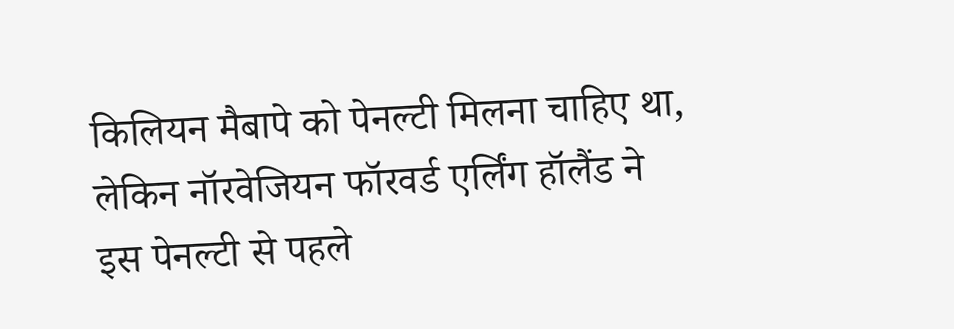किलियन मैबापे को पेनल्टी मिलना चाहिए था, लेकिन नॉरवेजियन फॉरवर्ड एर्लिंग हॉलैंड ने इस पेनल्टी से पहले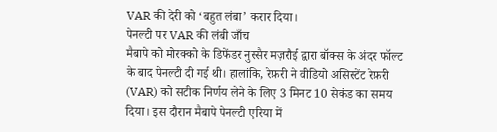VAR की देरी को ‘बहुत लंबा’ करार दिया।
पेनल्टी पर VAR की लंबी जाँच
मैबापे को मोरक्को के डिफेंडर नुस्सैर मज़रौई द्वारा बॉक्स के अंदर फॉल्ट के बाद पेनल्टी दी गई थी। हालांकि, रेफ़री ने वीडियो असिस्टेंट रेफ़री (VAR) को सटीक निर्णय लेने के लिए 3 मिनट 10 सेकंड का समय दिया। इस दौरान मैबापे पेनल्टी एरिया में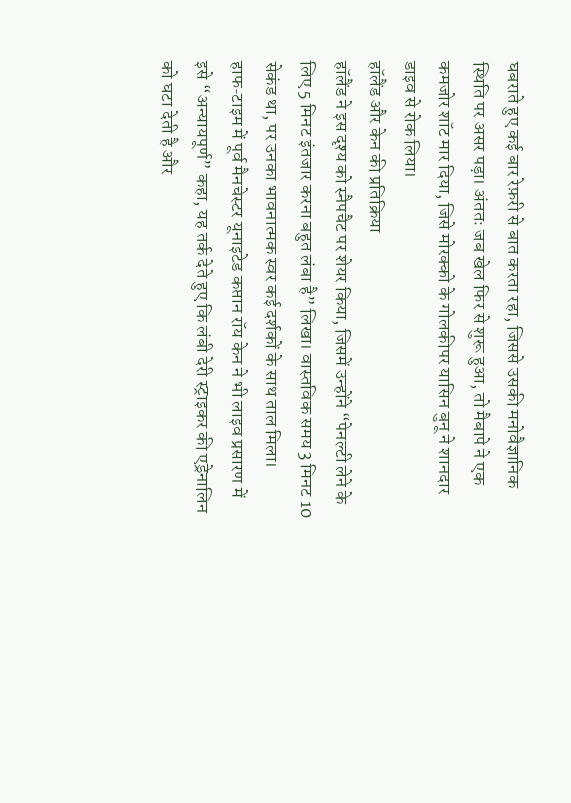घबराते हुए कई बार रेफ़री से बात करता रहा, जिससे उसकी मनोवैज्ञानिक स्थिति पर असर पड़ा। अंततः जब खेल फिर से शुरू हुआ, तो मैबापे ने एक कमजोर शॉट मार दिया, जिसे मोरक्को के गोलकीपर यासिन बुनू ने शानदार डाइव से रोक लिया।
हॉलैंड और केन की प्रतिक्रिया
हॉलैंड ने इस दृश्य को स्नैपचैट पर शेयर किया, जिसमें उन्होंने “पेनल्टी लेने के लिए 5 मिनट इंतजार करना बहुत लंबा है” लिखा। वास्तविक समय 3 मिनट 10 सेकंड था, पर उनका भावनात्मक स्वर कई दर्शकों के साथ ताल मिला। हाफ‑टाइम में पूर्व मैनचेस्टर यूनाइटेड कप्तान रॉय केन ने भी लाइव प्रसारण में इसे “अन्यायपूर्ण” कहा, यह तर्क देते हुए कि लंबी देरी स्ट्राइकर की एड्रेनालिन को घटा देती है और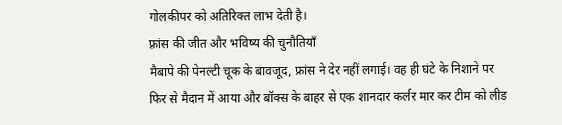गोलकीपर को अतिरिक्त लाभ देती है।
फ़्रांस की जीत और भविष्य की चुनौतियाँ
मैबापे की पेनल्टी चूक के बावजूद, फ्रांस ने देर नहीं लगाई। वह ही घंटे के निशाने पर फिर से मैदान में आया और बॉक्स के बाहर से एक शानदार कर्लर मार कर टीम को लीड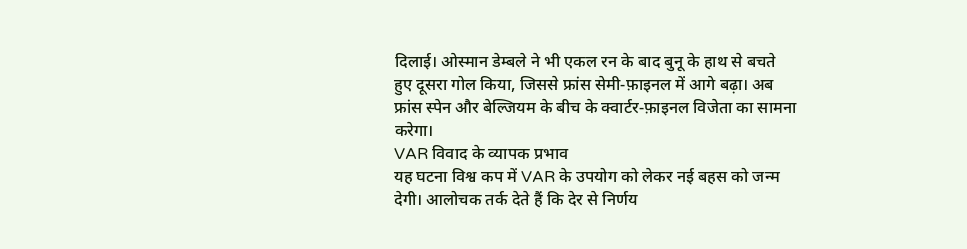दिलाई। ओस्मान डेम्बले ने भी एकल रन के बाद बुनू के हाथ से बचते हुए दूसरा गोल किया, जिससे फ्रांस सेमी‑फ़ाइनल में आगे बढ़ा। अब फ्रांस स्पेन और बेल्जियम के बीच के क्वार्टर‑फ़ाइनल विजेता का सामना करेगा।
VAR विवाद के व्यापक प्रभाव
यह घटना विश्व कप में VAR के उपयोग को लेकर नई बहस को जन्म देगी। आलोचक तर्क देते हैं कि देर से निर्णय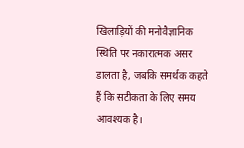खिलाड़ियों की मनोवैज्ञानिक स्थिति पर नकारात्मक असर डालता है, जबकि समर्थक कहते हैं कि सटीकता के लिए समय आवश्यक है।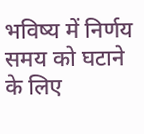भविष्य में निर्णय समय को घटाने के लिए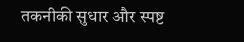तकनीकी सुधार और स्पष्ट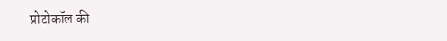प्रोटोकॉल की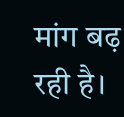मांग बढ़ रही है।